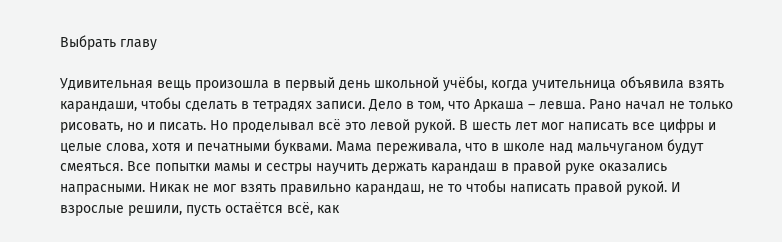Выбрать главу

Удивительная вещь произошла в первый день школьной учёбы, когда учительница объявила взять карандаши, чтобы сделать в тетрадях записи. Дело в том, что Аркаша – левша. Рано начал не только рисовать, но и писать. Но проделывал всё это левой рукой. В шесть лет мог написать все цифры и целые слова, хотя и печатными буквами. Мама переживала, что в школе над мальчуганом будут смеяться. Все попытки мамы и сестры научить держать карандаш в правой руке оказались напрасными. Никак не мог взять правильно карандаш, не то чтобы написать правой рукой. И взрослые решили, пусть остаётся всё, как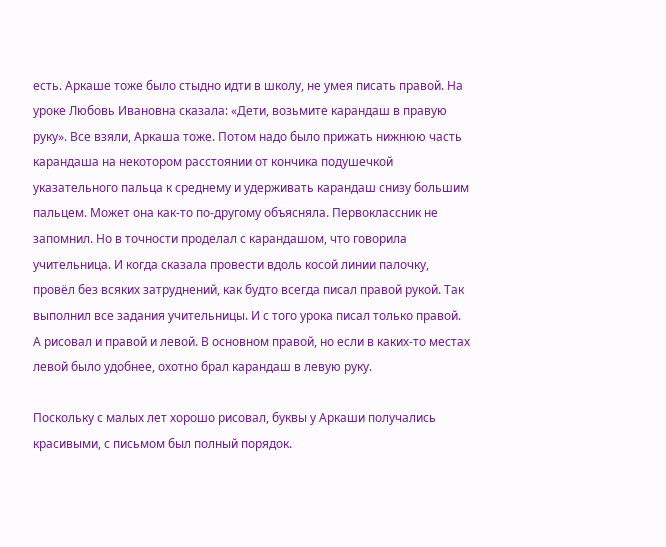есть. Аркаше тоже было стыдно идти в школу, не умея писать правой. На уроке Любовь Ивановна сказала: «Дети, возьмите карандаш в правую руку». Все взяли, Аркаша тоже. Потом надо было прижать нижнюю часть карандаша на некотором расстоянии от кончика подушечкой указательного пальца к среднему и удерживать карандаш снизу большим пальцем. Может она как-то по-другому объясняла. Первоклассник не запомнил. Но в точности проделал с карандашом, что говорила учительница. И когда сказала провести вдоль косой линии палочку, провёл без всяких затруднений, как будто всегда писал правой рукой. Так выполнил все задания учительницы. И с того урока писал только правой. А рисовал и правой и левой. В основном правой, но если в каких-то местах левой было удобнее, охотно брал карандаш в левую руку.

Поскольку с малых лет хорошо рисовал, буквы у Аркаши получались красивыми, с письмом был полный порядок.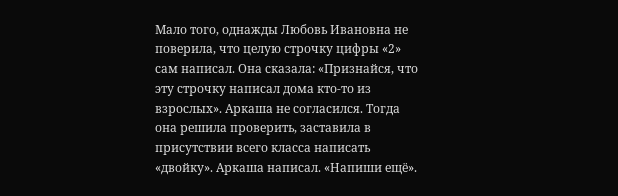Мало того, однажды Любовь Ивановна не поверила, что целую строчку цифры «2» сам написал. Она сказала: «Признайся, что эту строчку написал дома кто-то из взрослых». Аркаша не согласился. Тогда она решила проверить, заставила в присутствии всего класса написать «двойку». Аркаша написал. «Напиши ещё».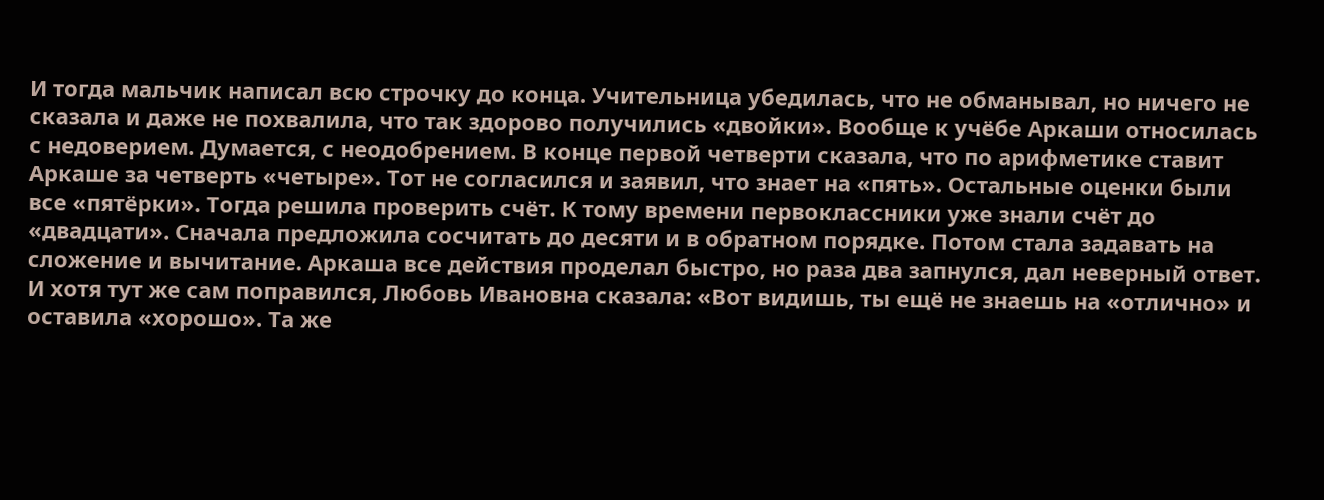И тогда мальчик написал всю строчку до конца. Учительница убедилась, что не обманывал, но ничего не сказала и даже не похвалила, что так здорово получились «двойки». Вообще к учёбе Аркаши относилась с недоверием. Думается, с неодобрением. В конце первой четверти сказала, что по арифметике ставит Аркаше за четверть «четыре». Тот не согласился и заявил, что знает на «пять». Остальные оценки были все «пятёрки». Тогда решила проверить счёт. К тому времени первоклассники уже знали счёт до «двадцати». Сначала предложила сосчитать до десяти и в обратном порядке. Потом стала задавать на сложение и вычитание. Аркаша все действия проделал быстро, но раза два запнулся, дал неверный ответ. И хотя тут же сам поправился, Любовь Ивановна сказала: «Вот видишь, ты ещё не знаешь на «отлично» и оставила «хорошо». Та же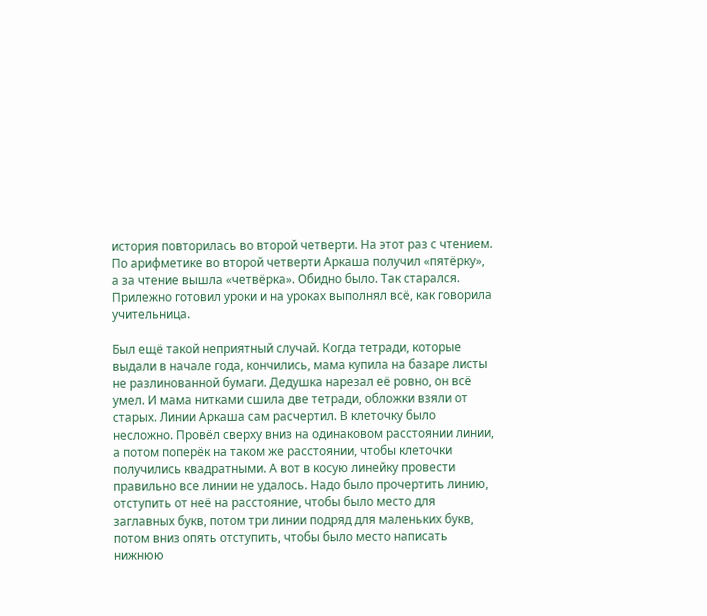история повторилась во второй четверти. На этот раз с чтением. По арифметике во второй четверти Аркаша получил «пятёрку», а за чтение вышла «четвёрка». Обидно было. Так старался. Прилежно готовил уроки и на уроках выполнял всё, как говорила учительница.

Был ещё такой неприятный случай. Когда тетради, которые выдали в начале года, кончились, мама купила на базаре листы не разлинованной бумаги. Дедушка нарезал её ровно, он всё умел. И мама нитками сшила две тетради, обложки взяли от старых. Линии Аркаша сам расчертил. В клеточку было несложно. Провёл сверху вниз на одинаковом расстоянии линии, а потом поперёк на таком же расстоянии, чтобы клеточки получились квадратными. А вот в косую линейку провести правильно все линии не удалось. Надо было прочертить линию, отступить от неё на расстояние, чтобы было место для заглавных букв, потом три линии подряд для маленьких букв, потом вниз опять отступить, чтобы было место написать нижнюю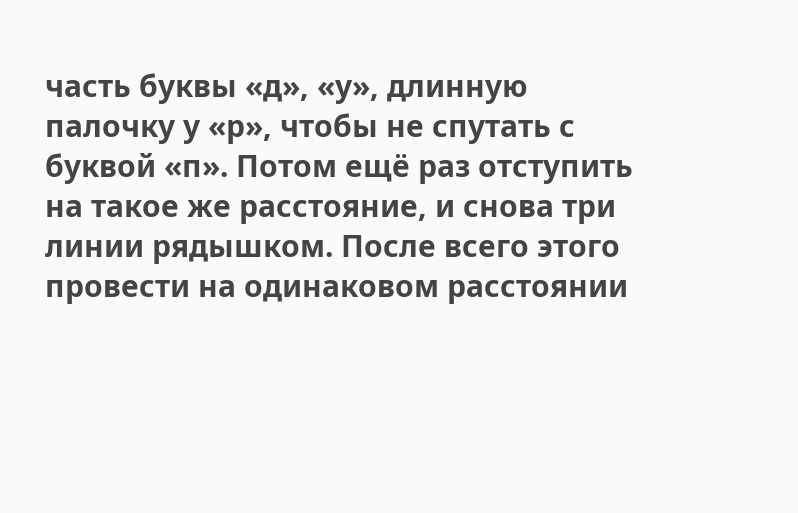часть буквы «д», «у», длинную палочку у «р», чтобы не спутать с буквой «п». Потом ещё раз отступить на такое же расстояние, и снова три линии рядышком. После всего этого провести на одинаковом расстоянии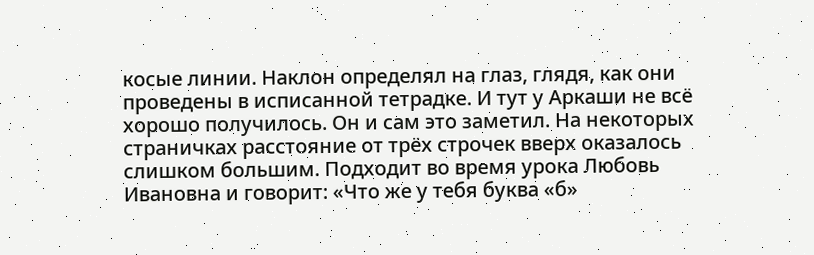косые линии. Наклон определял на глаз, глядя, как они проведены в исписанной тетрадке. И тут у Аркаши не всё хорошо получилось. Он и сам это заметил. На некоторых страничках расстояние от трёх строчек вверх оказалось слишком большим. Подходит во время урока Любовь Ивановна и говорит: «Что же у тебя буква «б»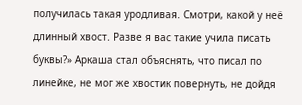получилась такая уродливая. Смотри, какой у неё длинный хвост. Разве я вас такие учила писать буквы?» Аркаша стал объяснять, что писал по линейке, не мог же хвостик повернуть, не дойдя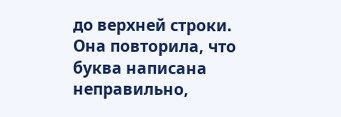до верхней строки. Она повторила, что буква написана неправильно,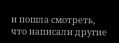и пошла смотреть, что написали другие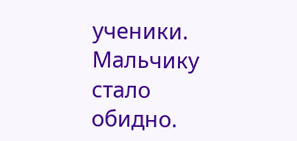ученики. Мальчику стало обидно.